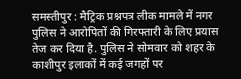समस्तीपुर : मैट्रिक प्रश्नपत्र लीक मामले में नगर पुलिस ने आरोपितों की गिरफ्तारी के लिए प्रयास तेज कर दिया है. पुलिस ने सोमवार को शहर के काशीपुर इलाकों में कई जगहों पर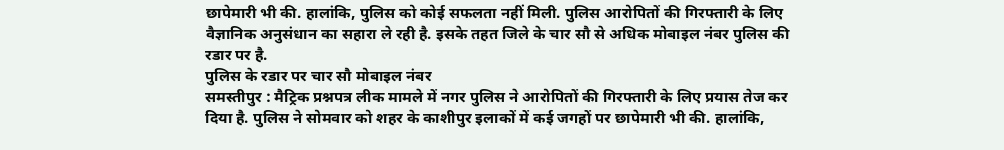छापेमारी भी की. हालांकि, पुलिस को कोई सफलता नहीं मिली. पुलिस आरोपितों की गिरफ्तारी के लिए वैज्ञानिक अनुसंधान का सहारा ले रही है. इसके तहत जिले के चार सौ से अधिक मोबाइल नंबर पुलिस की रडार पर है.
पुलिस के रडार पर चार सौ मोबाइल नंबर
समस्तीपुर : मैट्रिक प्रश्नपत्र लीक मामले में नगर पुलिस ने आरोपितों की गिरफ्तारी के लिए प्रयास तेज कर दिया है. पुलिस ने सोमवार को शहर के काशीपुर इलाकों में कई जगहों पर छापेमारी भी की. हालांकि,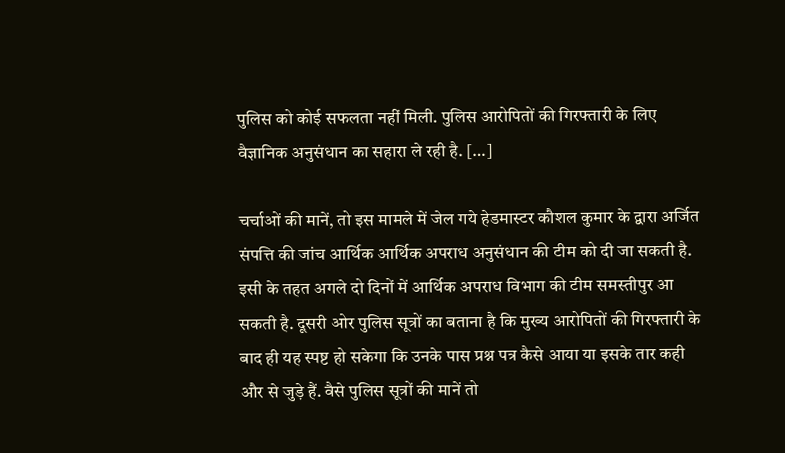पुलिस को कोई सफलता नहीं मिली. पुलिस आरोपितों की गिरफ्तारी के लिए वैज्ञानिक अनुसंधान का सहारा ले रही है. […]

चर्चाओं की मानें, तो इस मामले में जेल गये हेडमास्टर कौशल कुमार के द्वारा अर्जित संपत्ति की जांच आर्थिक आर्थिक अपराध अनुसंधान की टीम को दी जा सकती है. इसी के तहत अगले दो दिनों में आर्थिक अपराध विभाग की टीम समस्तीपुर आ सकती है. दूसरी ओर पुलिस सूत्रों का बताना है कि मुख्य आरोपितों की गिरफ्तारी के बाद ही यह स्पष्ट हो सकेगा कि उनके पास प्रश्न पत्र कैसे आया या इसके तार कही और से जुड़े हैं. वैसे पुलिस सूत्रों की मानें तो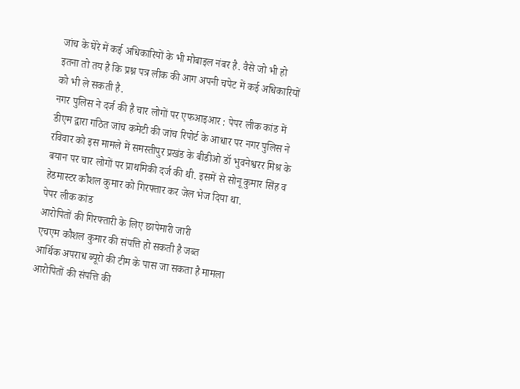जांच के घेरे में कई अधिकारियों के भी मोबाइल नंबर है. वैसे जो भी हो इतना तो तय है कि प्रश्न पत्र लीक की आग अपनी चपेट में कई अधिकारियों को भी ले सकती है.
नगर पुलिस ने दर्ज की है चार लोगों पर एफआइआर : पेपर लीक कांड में डीएम द्वारा गठित जांच कमेटी की जांच रिपोर्ट के आधार पर नगर पुलिस ने रविवार को इस मामले में समस्तीपुर प्रखंड के बीडीओ डॉ भुवनेश्वरर मिश्र के बयान पर चार लोगों पर प्राथमिकी दर्ज की थी. इसमें से सोनू कुमार सिंह व हेडमास्टर कौशल कुमार को गिरफ्तार कर जेल भेज दिया था.
पेपर लीक कांड
आरोपितों की गिरफ्तारी के लिए छापेमारी जारी
एचएम कौशल कुमार की संपत्ति हो सकती है जब्त
आर्थिक अपराध ब्यूरो की टीम के पास जा सकता है मामला
आरोपितों की संपत्ति की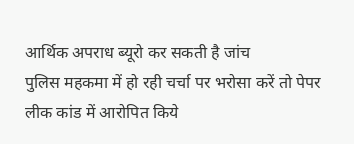आर्थिक अपराध ब्यूरो कर सकती है जांच
पुलिस महकमा में हो रही चर्चा पर भरोसा करें तो पेपर लीक कांड में आरोपित किये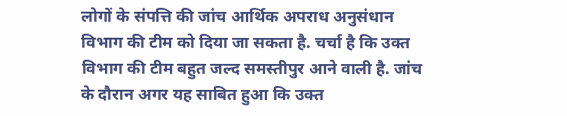लोगों के संपत्ति की जांच आर्थिक अपराध अनुसंधान विभाग की टीम को दिया जा सकता है. चर्चा है कि उक्त विभाग की टीम बहुत जल्द समस्तीपुर आने वाली है. जांच के दौरान अगर यह साबित हुआ कि उक्त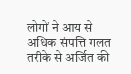लोगों ने आय से अधिक संपत्ति गलत तरीके से अर्जित की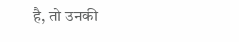है, तो उनकी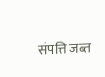संपत्ति जब्त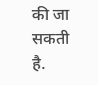की जा सकती है.